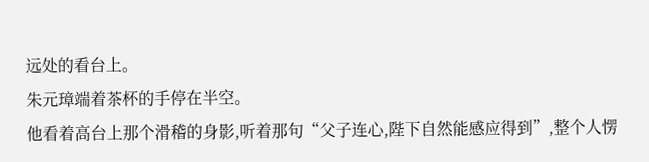远处的看台上。
朱元璋端着茶杯的手停在半空。
他看着高台上那个滑稽的身影,听着那句“父子连心,陛下自然能感应得到”,整个人愣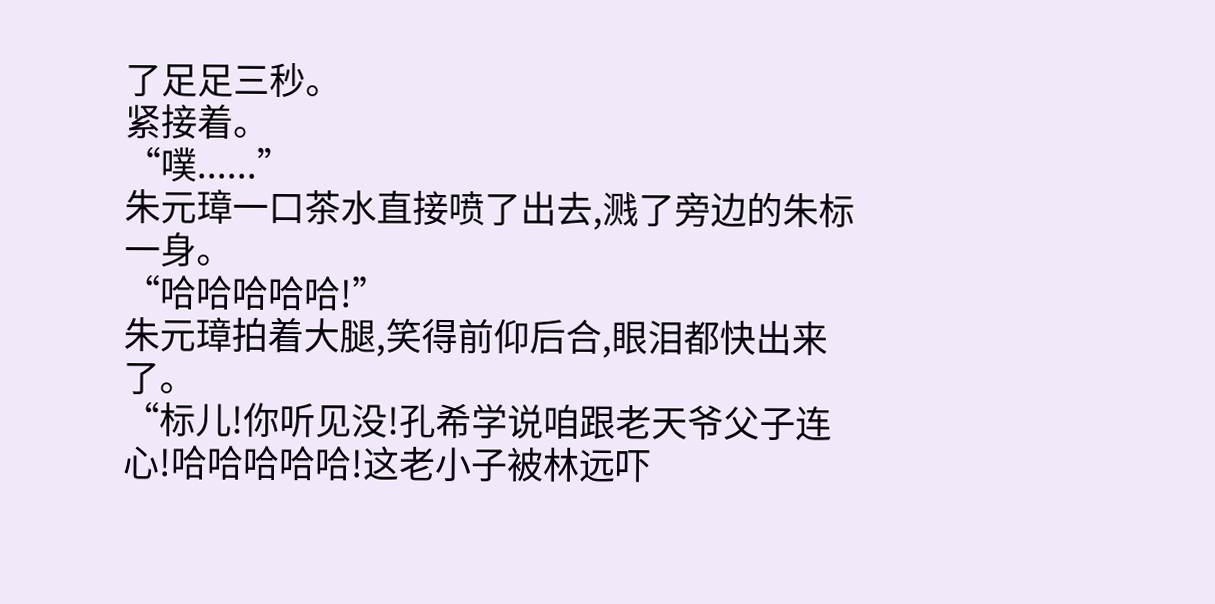了足足三秒。
紧接着。
“噗......”
朱元璋一口茶水直接喷了出去,溅了旁边的朱标一身。
“哈哈哈哈哈!”
朱元璋拍着大腿,笑得前仰后合,眼泪都快出来了。
“标儿!你听见没!孔希学说咱跟老天爷父子连心!哈哈哈哈哈!这老小子被林远吓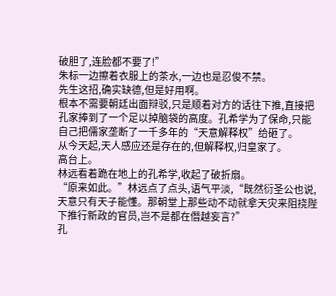破胆了,连脸都不要了!”
朱标一边擦着衣服上的茶水,一边也是忍俊不禁。
先生这招,确实缺德,但是好用啊。
根本不需要朝廷出面辩驳,只是顺着对方的话往下推,直接把孔家捧到了一个足以掉脑袋的高度。孔希学为了保命,只能自己把儒家垄断了一千多年的“天意解释权”给砸了。
从今天起,天人感应还是存在的,但解释权,归皇家了。
高台上。
林远看着跪在地上的孔希学,收起了破折扇。
“原来如此。”林远点了点头,语气平淡,“既然衍圣公也说,天意只有天子能懂。那朝堂上那些动不动就拿天灾来阻挠陛下推行新政的官员,岂不是都在僭越妄言?”
孔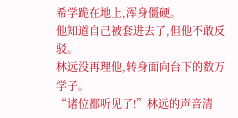希学跪在地上,浑身僵硬。
他知道自己被套进去了,但他不敢反驳。
林远没再理他,转身面向台下的数万学子。
“诸位都听见了!”林远的声音清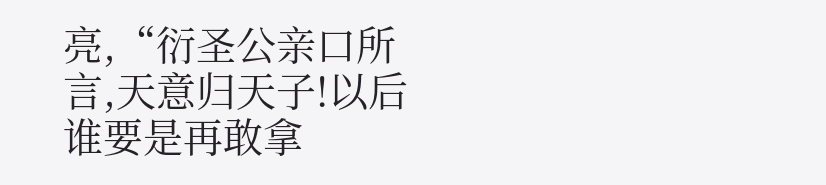亮,“衍圣公亲口所言,天意归天子!以后谁要是再敢拿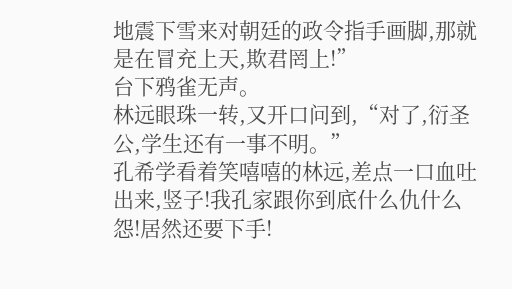地震下雪来对朝廷的政令指手画脚,那就是在冒充上天,欺君罔上!”
台下鸦雀无声。
林远眼珠一转,又开口问到,“对了,衍圣公,学生还有一事不明。”
孔希学看着笑嘻嘻的林远,差点一口血吐出来,竖子!我孔家跟你到底什么仇什么怨!居然还要下手!